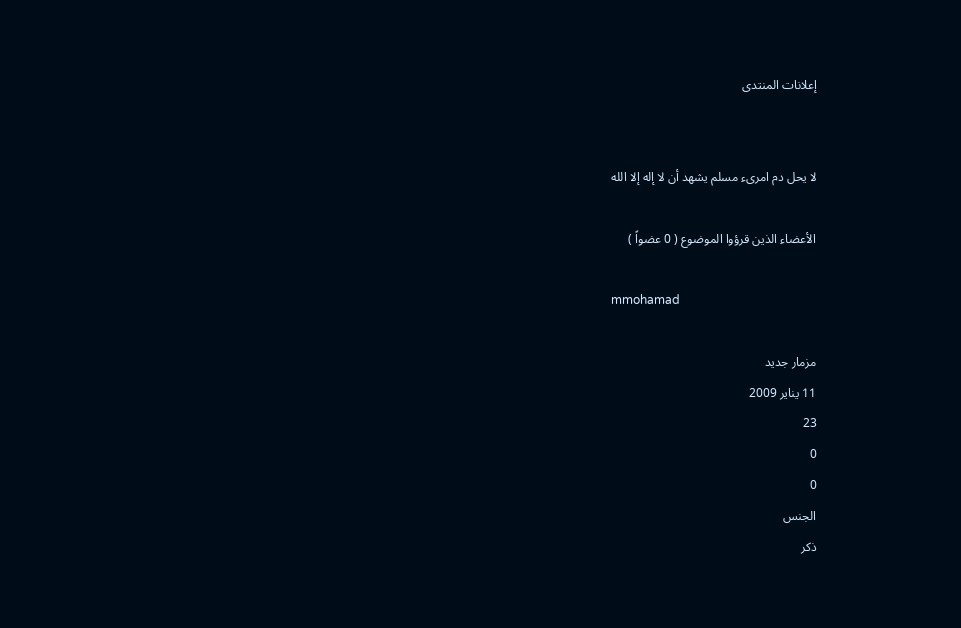إعلانات المنتدى


لا يحل دم امرىء مسلم يشهد أن لا إله إلا الله

الأعضاء الذين قرؤوا الموضوع ( 0 عضواً )

mmohamad

مزمار جديد
11 يناير 2009
23
0
0
الجنس
ذكر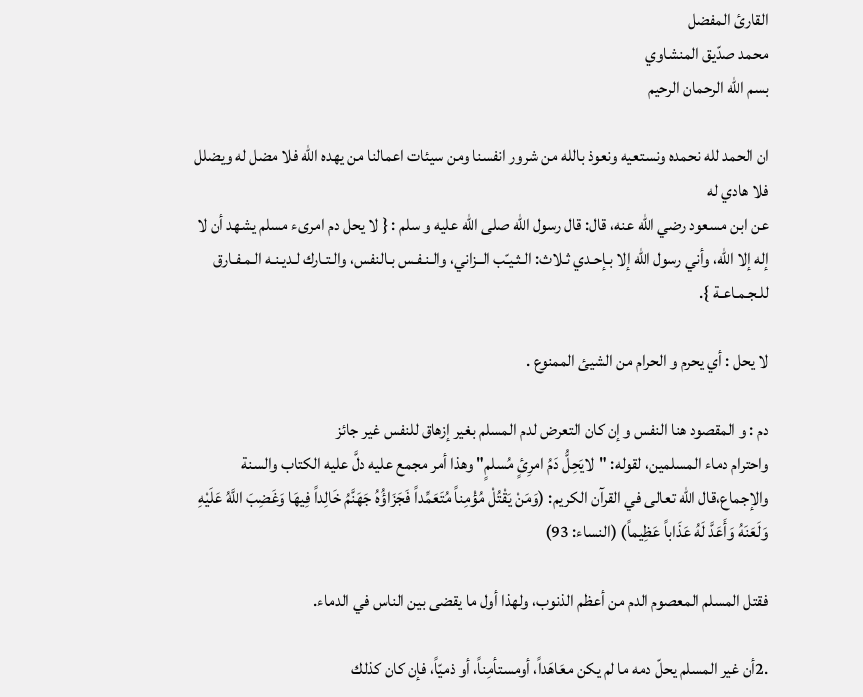القارئ المفضل
محمد صدّيق المنشاوي
بسم الله الرحمان الرحيم

ان الحمد لله نحمده ونستعيه ونعوذ بالله من شرور انفسنا ومن سيئات اعمالنا من يهده الله فلا مضل له ويضلل فلا هادي له
عن ابن مسعود رضي الله عنه، قال: قال رسول الله صلى الله عليه و سلم : { لا يحل دم امرىء مسلم يشهد أن لا إله إلا الله، وأني رسول الله إلا بـإحـدي ثـلاث: الـثـيـّب الــزاني، والـنـفـس بـالنفس، والـتـارك لـديـنـه الـمـفـارق للـجـمـاعـة }.

لا يحل : أي يحرم و الحرام من الشيئ الممنوع .

دم : و المقصود هنا النفس و إن كان التعرض لدم المسلم بغير إزهاق للنفس غير جائز
واحترام دماء المسلمين، لقوله: "لايَحِلُّ دَمُ امرِئٍ مُسلمٍ" وهذا أمر مجمع عليه دلَّ عليه الكتاب والسنة والإجماع،قال الله تعالى في القرآن الكريم: (وَمَنْ يَقْتُلْ مُؤْمِناً مُتَعَمِّداً فَجَزَاؤُهُ جَهَنَّمُ خَالِداً فِيهَا وَغَضِبَ اللَّهُ عَلَيْهِ وَلَعَنَهُ وَأَعَدَّ لَهُ عَذَاباً عَظِيماً) (النساء: 93)

فقتل المسلم المعصوم الدم من أعظم الذنوب، ولهذا أول ما يقضى بين الناس في الدماء.

.2أن غير المسلم يحلّ دمه ما لم يكن معَاهَداً، أومستأمِناً، أو ذميّاً، فإن كان كذلك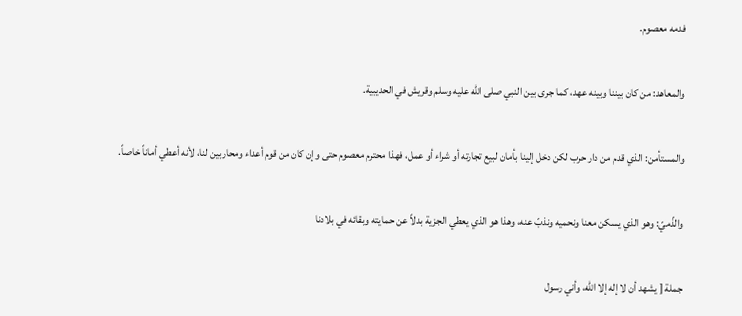فدمه معصوم.

والمعاهد: من كان بيننا وبينه عهد، كما جرى بين النبي صلى الله عليه وسلم وقريش في الحديبية.

والمستأمن: الذي قدم من دار حرب لكن دخل إلينا بأمان لبيع تجارته أو شراء أو عمل، فهذا محترم معصوم حتى وإن كان من قوم أعداء ومحاربين لنا، لأنه أعطي أماناً خاصاً.

والذّميّ: وهو الذي يسكن معنا ونحميه ونذبّ عنه، وهذا هو الذي يعطي الجزية بدلاً عن حمايته وبقائه في بلادنا

جملة [ يشهد أن لا إله إلا الله، وأني رسول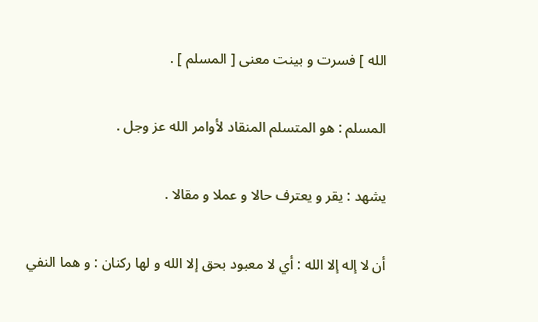الله ] فسرت و بينت معنى [ المسلم ] .

المسلم : هو المتسلم المنقاد لأوامر الله عز وجل .

يشهد : يقر و يعترف حالا و عملا و مقالا .

أن لا إله إلا الله : أي لا معبود بحق إلا الله و لها ركنان : و هما النفي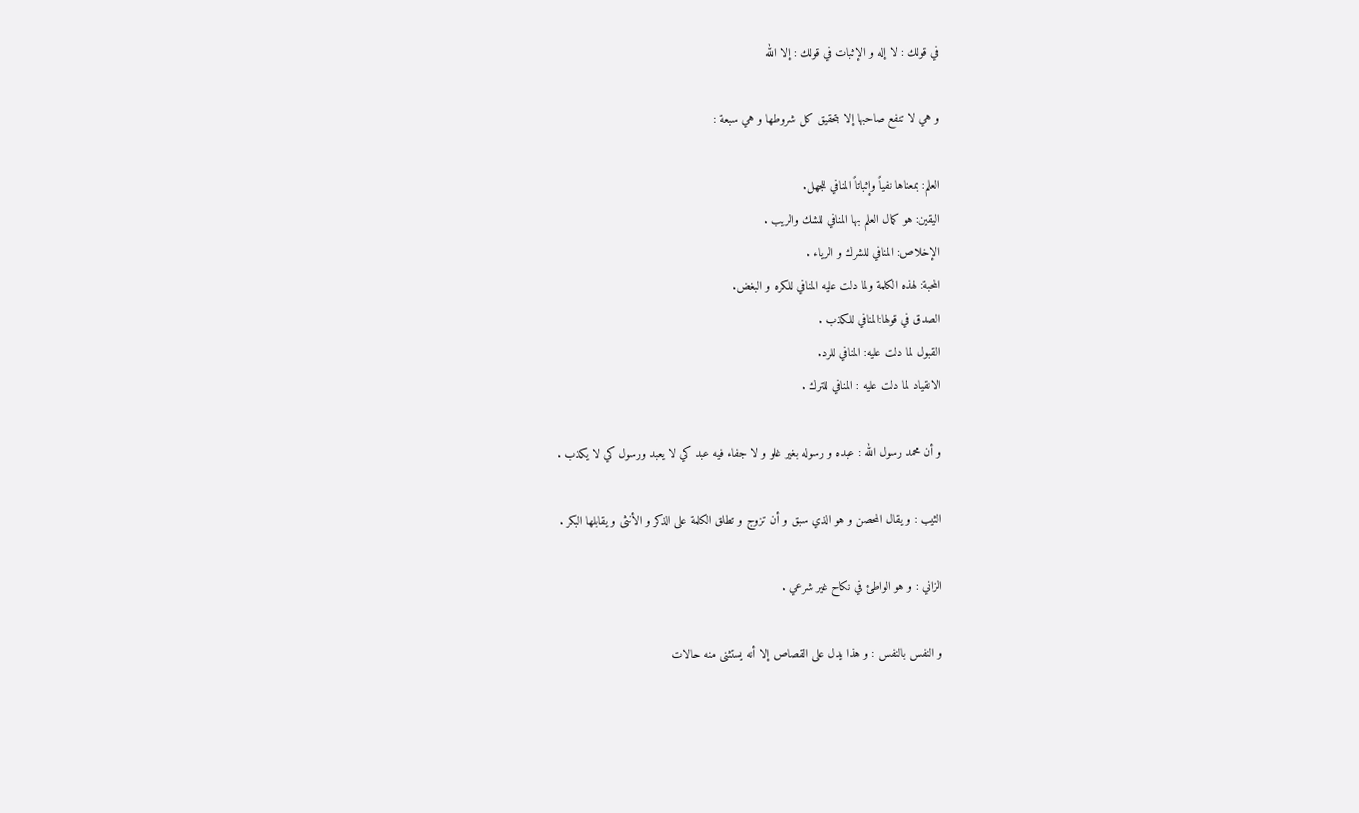في قولك : لا إله و الإثبات في قولك : إلا الله

و هي لا تنفع صاحبها إلا بتحقيق كل شروطها و هي سبعة :

العلم: بمعناها نفياً وإثباتاً المنافي للجهل.
اليقين: هو كمال العلم بها المنافي للشك والريب .
الإخلاص: المنافي للشرك و الرياء .
المحبة: لهذه الكلمة ولما دلت عليه المنافي للكره و البغض.
الصدق في قولها:المنافي للكذب .
القبول لما دلت عليه: المنافي للرد.
الانقياد لما دلت عليه : المنافي للترك .

و أن محمد رسول الله : عبده و رسوله بغير غلو و لا جفاء فيه عبد كي لا يعبد ورسول كي لا يكذب .

الثيب : و يقال المحصن و هو الذي سبق و أن تزوج و تطلق الكلمة على الذكر و الأنثى و يقابلها البكر .

الزاني : و هو الواطئ في نكاح غير شرعي .

و النفس بالنفس : و هذا يدل على القصاص إلا أنه يستثنى منه حالات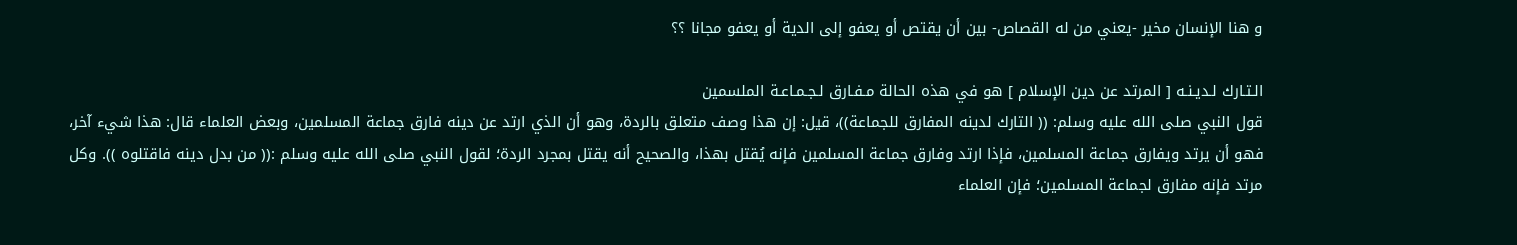و هنا الإنسان مخير -يعني من له القصاص- بين أن يقتص أو يعفو إلى الدية أو يعفو مجانا ؟؟

الـتـارك لـديـنـه [ المرتد عن دين الإسلام ] هو في هذه الحالة مـفـارق لـجـمـاعـة الملسمين
قول النبي صلى الله عليه وسلم: (( التارك لدينه المفارق للجماعة))، قيل: إن هذا وصف متعلق بالردة، وهو أن الذي ارتد عن دينه فارق جماعة المسلمين، وبعض العلماء قال: هذا شيء آخر، فهو أن يرتد ويفارق جماعة المسلمين، فإذا ارتد وفارق جماعة المسلمين فإنه يُقتل بهذا، والصحيح أنه يقتل بمجرد الردة؛ لقول النبي صلى الله عليه وسلم :(( من بدل دينه فاقتلوه )). وكل مرتد فإنه مفارق لجماعة المسلمين؛ فإن العلماء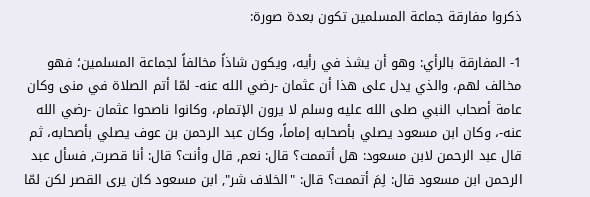ذكروا مفارقة جماعة المسلمين تكون بعدة صورة:

1- المفارقة بالرأي: وهو أن يشذ في رأيه، ويكون شاذاً مخالفاً لجماعة المسلمين؛ فهو مخالف لهم، والذي يدل على هذا أن عثمان -رضي الله عنه- لمّا أتم الصلاة في منى وكان عامة أصحاب النبي صلى الله عليه وسلم لا يرون الإتمام، وكانوا ناصحوا عثمان -رضي الله عنه-، وكان ابن مسعود يصلي بأصحابه إماماً، وكان عبد الرحمن بن عوف يصلي بأصحابه، ثم قال عبد الرحمن لابن مسعود: هل أتممت؟ قال: نعم, قال وأنت؟ قال: أنا قصرت, فسأل عبد الرحمن ابن مسعود قال: لِمَ أتممت؟ قال: "الخلاف شر", ابن مسعود كان يرى القصر لكن لمّا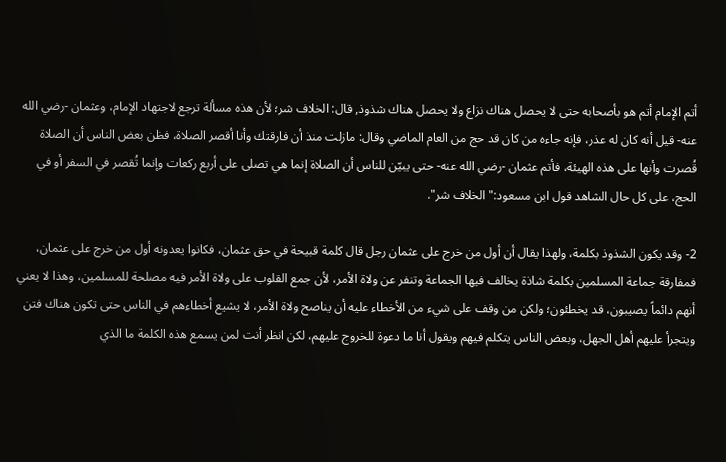أتم الإمام أتم هو بأصحابه حتى لا يحصل هناك نزاع ولا يحصل هناك شذوذ, قال: الخلاف شر؛ لأن هذه مسألة ترجع لاجتهاد الإمام، وعثمان -رضي الله عنه- قيل أنه كان له عذر، فإنه جاءه من كان قد حج من العام الماضي وقال: مازلت منذ أن فارقتك وأنا أقصر الصلاة، فظن بعض الناس أن الصلاة قُصرت وأنها على هذه الهيئة، فأتم عثمان -رضي الله عنه- حتى يبيّن للناس أن الصلاة إنما هي تصلى على أربع ركعات وإنما تُقصر في السفر أو في الحج، على كل حال الشاهد قول ابن مسعود:" الخلاف شر".

2- وقد يكون الشذوذ بكلمة، ولهذا يقال أن أول من خرج على عثمان رجل قال كلمة قبيحة في حق عثمان، فكانوا يعدونه أول من خرج على عثمان، فمفارقة جماعة المسلمين بكلمة شاذة يخالف فيها الجماعة وتنفر عن ولاة الأمر، لأن جمع القلوب على ولاة الأمر فيه مصلحة للمسلمين، وهذا لا يعني أنهم دائماً يصيبون، قد يخطئون؛ ولكن من وقف على شيء من الأخطاء عليه أن يناصح ولاة الأمر، لا يشيع أخطاءهم في الناس حتى تكون هناك فتن ويتجرأ عليهم أهل الجهل، وبعض الناس يتكلم فيهم ويقول أنا ما دعوة للخروج عليهم، لكن انظر أنت لمن يسمع هذه الكلمة ما الذي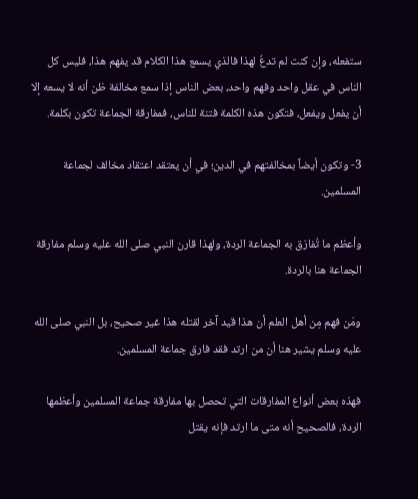ستفعله، وإن كنت لم تدعُ لهذا فالذي يسمع هذا الكلام قد يفهم هذا، فليس كل الناس في عقل واحد وفهم واحد، بعض الناس إذا سمع مخالفة ظن أنه لا يسعه إلا أن يفعل ويفعل، فتكون هذه الكلمة فتنة للناس، فمفارقة الجماعة تكون بكلمة.

3- وتكون أيضاً بمخالفتهم في الدين؛ في أن يعتقد اعتقاد مخالف لجماعة المسلمين.

وأعظم ما تُفارَق به الجماعة الردة، ولهذا قارن النبي صلى الله عليه وسلم مفارقة الجماعة هنا بالردة.

ومَن فهم مِن أهل العلم أن هذا قيد آخر لقتله هذا غير صحيح، بل النبي صلى الله عليه وسلم يشير هنا أن من ارتد فقد فارق جماعة المسلمين.

فهذه بعض أنواع المفارقات التي تحصل بها مفارقة جماعة المسلمين وأعظمها الردة، فالصحيح أنه متى ما ارتد فإنه يقتل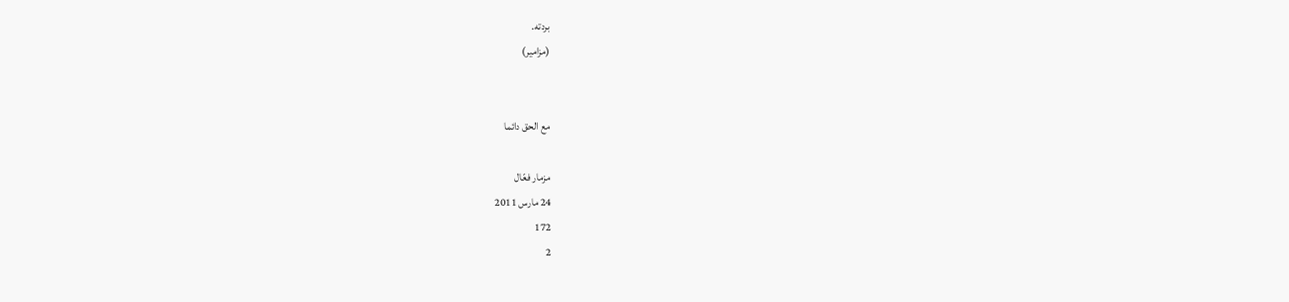بردته.
(مزامير)


مع الحق دائما

مزمار فعّال
24 مارس 2011
172
2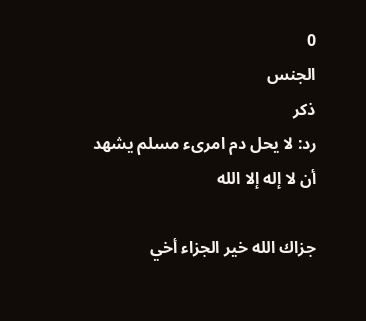0
الجنس
ذكر
رد: لا يحل دم امرىء مسلم يشهد أن لا إله إلا الله

جزاك الله خير الجزاء أخي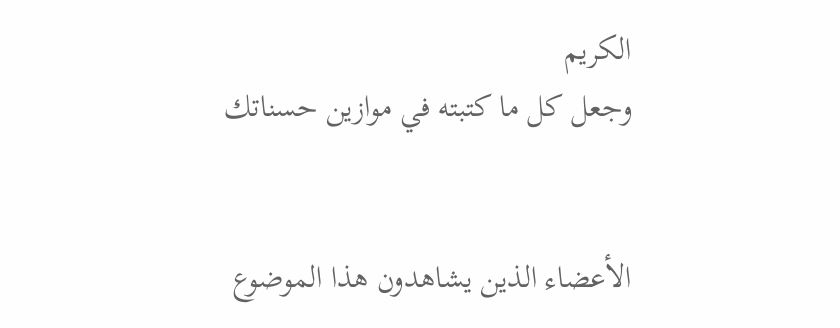الكريم
وجعل كل ما كتبته في موازين حسناتك


الأعضاء الذين يشاهدون هذا الموضوع